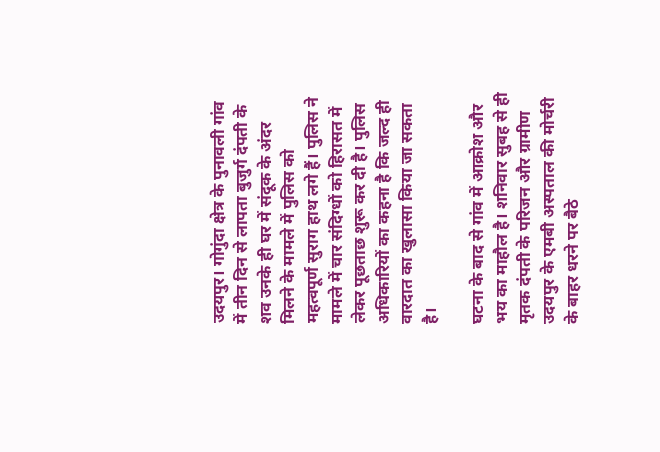उदयपुर। गोगुंदा क्षेत्र के पुनावली गांव में तीन दिन से लापता बुजुर्ग दंपती के शव उनके ही घर में संदूक के अंदर मिलने के मामले में पुलिस को महत्वपूर्ण सुराग हाथ लगे हैं। पुलिस ने मामले में चार संदिग्धों को हिरासत में लेकर पूछताछ शुरू कर दी है। पुलिस अधिकारियों का कहना है कि जल्द ही वारदात का खुलासा किया जा सकता है।

घटना के बाद से गांव में आक्रोश और भय का माहौल है। शनिवार सुबह से ही मृतक दंपती के परिजन और ग्रामीण उदयपुर के एमबी अस्पताल की मोर्चरी के बाहर धरने पर बैठे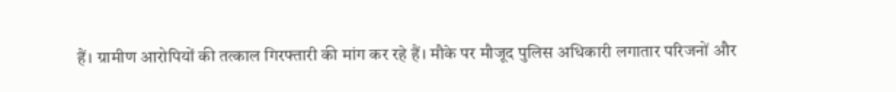हैं। ग्रामीण आरोपियों की तत्काल गिरफ्तारी की मांग कर रहे हैं। मौके पर मौजूद पुलिस अधिकारी लगातार परिजनों और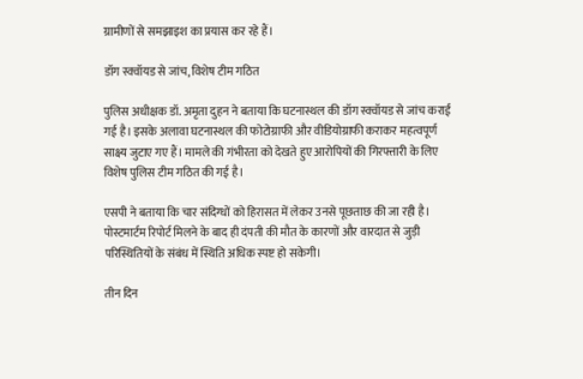ग्रामीणों से समझाइश का प्रयास कर रहे हैं।

डॉग स्क्वॉयड से जांच, विशेष टीम गठित

पुलिस अधीक्षक डॉ. अमृता दुहन ने बताया कि घटनास्थल की डॉग स्क्वॉयड से जांच कराई गई है। इसके अलावा घटनास्थल की फोटोग्राफी और वीडियोग्राफी कराकर महत्वपूर्ण साक्ष्य जुटाए गए हैं। मामले की गंभीरता को देखते हुए आरोपियों की गिरफ्तारी के लिए विशेष पुलिस टीम गठित की गई है।

एसपी ने बताया कि चार संदिग्धों को हिरासत में लेकर उनसे पूछताछ की जा रही है। पोस्टमार्टम रिपोर्ट मिलने के बाद ही दंपती की मौत के कारणों और वारदात से जुड़ी परिस्थितियों के संबंध में स्थिति अधिक स्पष्ट हो सकेगी।

तीन दिन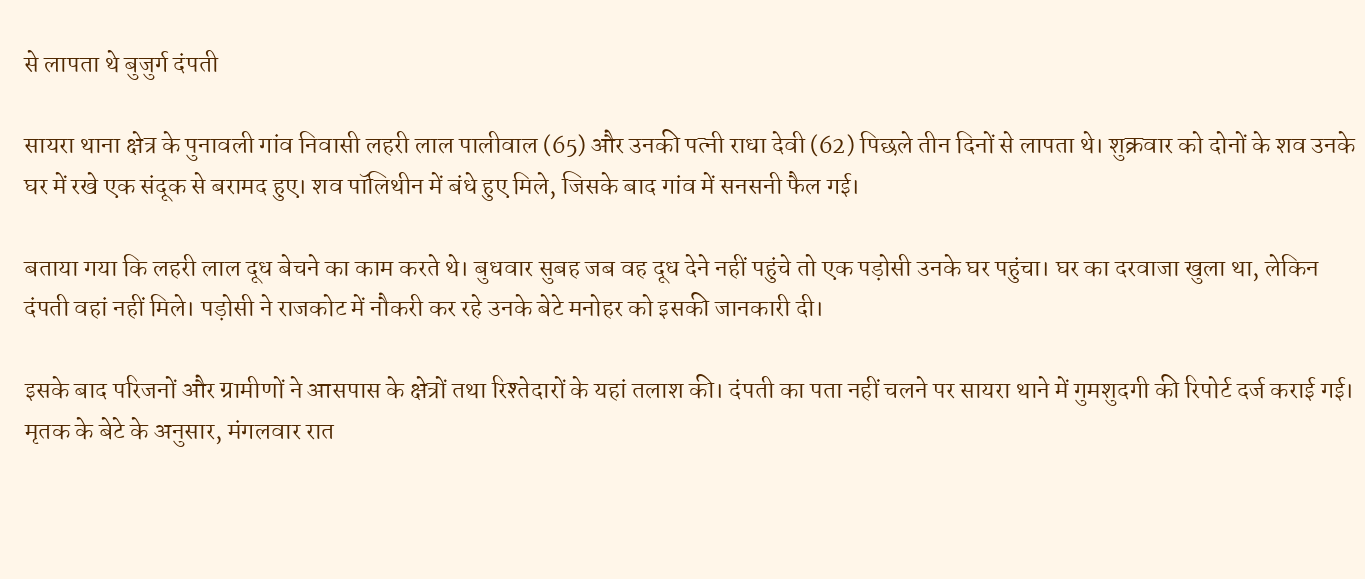से लापता थे बुजुर्ग दंपती

सायरा थाना क्षेत्र के पुनावली गांव निवासी लहरी लाल पालीवाल (65) और उनकी पत्नी राधा देवी (62) पिछले तीन दिनों से लापता थे। शुक्रवार को दोनों के शव उनके घर में रखे एक संदूक से बरामद हुए। शव पॉलिथीन में बंधे हुए मिले, जिसके बाद गांव में सनसनी फैल गई।

बताया गया कि लहरी लाल दूध बेचने का काम करते थे। बुधवार सुबह जब वह दूध देने नहीं पहुंचे तो एक पड़ोसी उनके घर पहुंचा। घर का दरवाजा खुला था, लेकिन दंपती वहां नहीं मिले। पड़ोसी ने राजकोट में नौकरी कर रहे उनके बेटे मनोहर को इसकी जानकारी दी।

इसके बाद परिजनों और ग्रामीणों ने आसपास के क्षेत्रों तथा रिश्तेदारों के यहां तलाश की। दंपती का पता नहीं चलने पर सायरा थाने में गुमशुदगी की रिपोर्ट दर्ज कराई गई। मृतक के बेटे के अनुसार, मंगलवार रात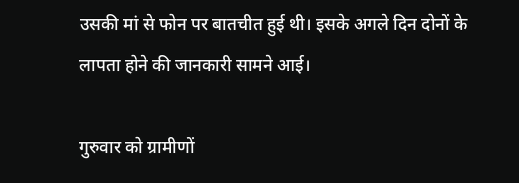उसकी मां से फोन पर बातचीत हुई थी। इसके अगले दिन दोनों के लापता होने की जानकारी सामने आई।

गुरुवार को ग्रामीणों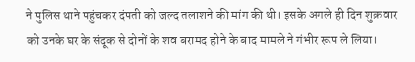ने पुलिस थाने पहुंचकर दंपती को जल्द तलाशने की मांग की थी। इसके अगले ही दिन शुक्रवार को उनके घर के संदूक से दोनों के शव बरामद होने के बाद मामले ने गंभीर रूप ले लिया।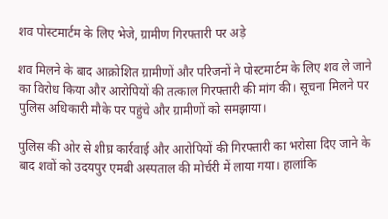शव पोस्टमार्टम के लिए भेजे, ग्रामीण गिरफ्तारी पर अड़े

शव मिलने के बाद आक्रोशित ग्रामीणों और परिजनों ने पोस्टमार्टम के लिए शव ले जाने का विरोध किया और आरोपियों की तत्काल गिरफ्तारी की मांग की। सूचना मिलने पर पुलिस अधिकारी मौके पर पहुंचे और ग्रामीणों को समझाया।

पुलिस की ओर से शीघ्र कार्रवाई और आरोपियों की गिरफ्तारी का भरोसा दिए जाने के बाद शवों को उदयपुर एमबी अस्पताल की मोर्चरी में लाया गया। हालांकि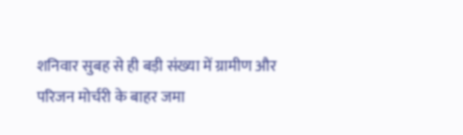शनिवार सुबह से ही बड़ी संख्या में ग्रामीण और परिजन मोर्चरी के बाहर जमा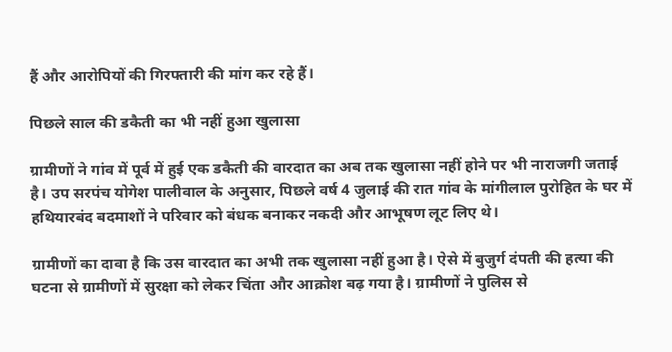हैं और आरोपियों की गिरफ्तारी की मांग कर रहे हैं।

पिछले साल की डकैती का भी नहीं हुआ खुलासा

ग्रामीणों ने गांव में पूर्व में हुई एक डकैती की वारदात का अब तक खुलासा नहीं होने पर भी नाराजगी जताई है। उप सरपंच योगेश पालीवाल के अनुसार, पिछले वर्ष 4 जुलाई की रात गांव के मांगीलाल पुरोहित के घर में हथियारबंद बदमाशों ने परिवार को बंधक बनाकर नकदी और आभूषण लूट लिए थे।

ग्रामीणों का दावा है कि उस वारदात का अभी तक खुलासा नहीं हुआ है। ऐसे में बुजुर्ग दंपती की हत्या की घटना से ग्रामीणों में सुरक्षा को लेकर चिंता और आक्रोश बढ़ गया है। ग्रामीणों ने पुलिस से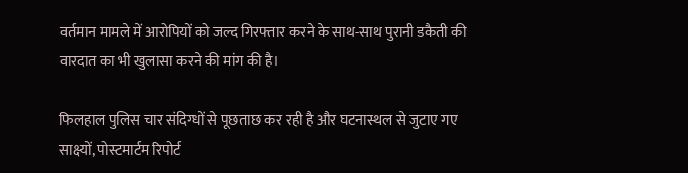वर्तमान मामले में आरोपियों को जल्द गिरफ्तार करने के साथ-साथ पुरानी डकैती की वारदात का भी खुलासा करने की मांग की है।

फिलहाल पुलिस चार संदिग्धों से पूछताछ कर रही है और घटनास्थल से जुटाए गए साक्ष्यों, पोस्टमार्टम रिपोर्ट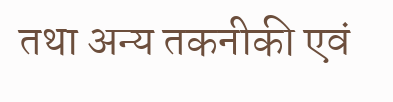तथा अन्य तकनीकी एवं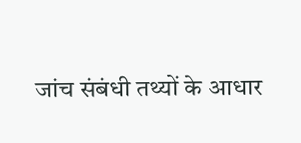जांच संबंधी तथ्यों के आधार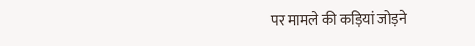पर मामले की कड़ियां जोड़ने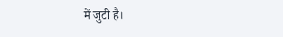में जुटी है।